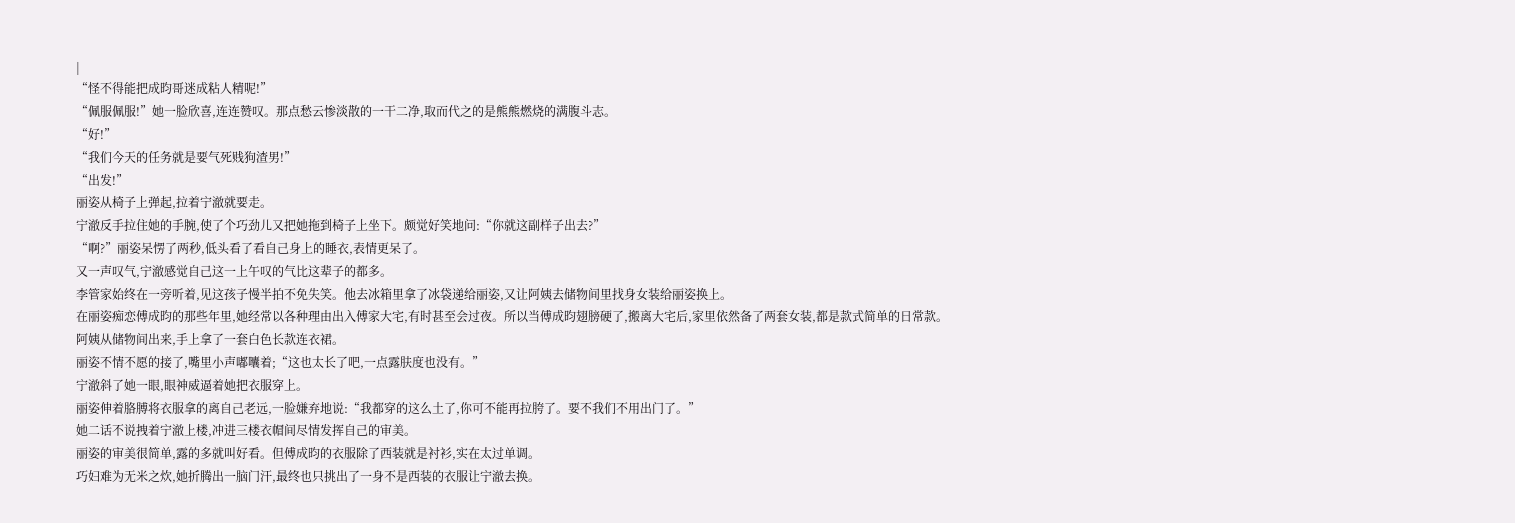|
“怪不得能把成昀哥迷成粘人精呢!”
“佩服佩服!”她一脸欣喜,连连赞叹。那点愁云惨淡散的一干二净,取而代之的是熊熊燃烧的满腹斗志。
“好!”
“我们今天的任务就是要气死贱狗渣男!”
“出发!”
丽姿从椅子上弹起,拉着宁澈就要走。
宁澈反手拉住她的手腕,使了个巧劲儿又把她拖到椅子上坐下。颇觉好笑地问:“你就这副样子出去?”
“啊?”丽姿呆愣了两秒,低头看了看自己身上的睡衣,表情更呆了。
又一声叹气,宁澈感觉自己这一上午叹的气比这辈子的都多。
李管家始终在一旁听着,见这孩子慢半拍不免失笑。他去冰箱里拿了冰袋递给丽姿,又让阿姨去储物间里找身女装给丽姿换上。
在丽姿痴恋傅成昀的那些年里,她经常以各种理由出入傅家大宅,有时甚至会过夜。所以当傅成昀翅膀硬了,搬离大宅后,家里依然备了两套女装,都是款式简单的日常款。
阿姨从储物间出来,手上拿了一套白色长款连衣裙。
丽姿不情不愿的接了,嘴里小声嘟囔着;“这也太长了吧,一点露肤度也没有。”
宁澈斜了她一眼,眼神威逼着她把衣服穿上。
丽姿伸着胳膊将衣服拿的离自己老远,一脸嫌弃地说:“我都穿的这么土了,你可不能再拉胯了。要不我们不用出门了。”
她二话不说拽着宁澈上楼,冲进三楼衣帽间尽情发挥自己的审美。
丽姿的审美很简单,露的多就叫好看。但傅成昀的衣服除了西装就是衬衫,实在太过单调。
巧妇难为无米之炊,她折腾出一脑门汗,最终也只挑出了一身不是西装的衣服让宁澈去换。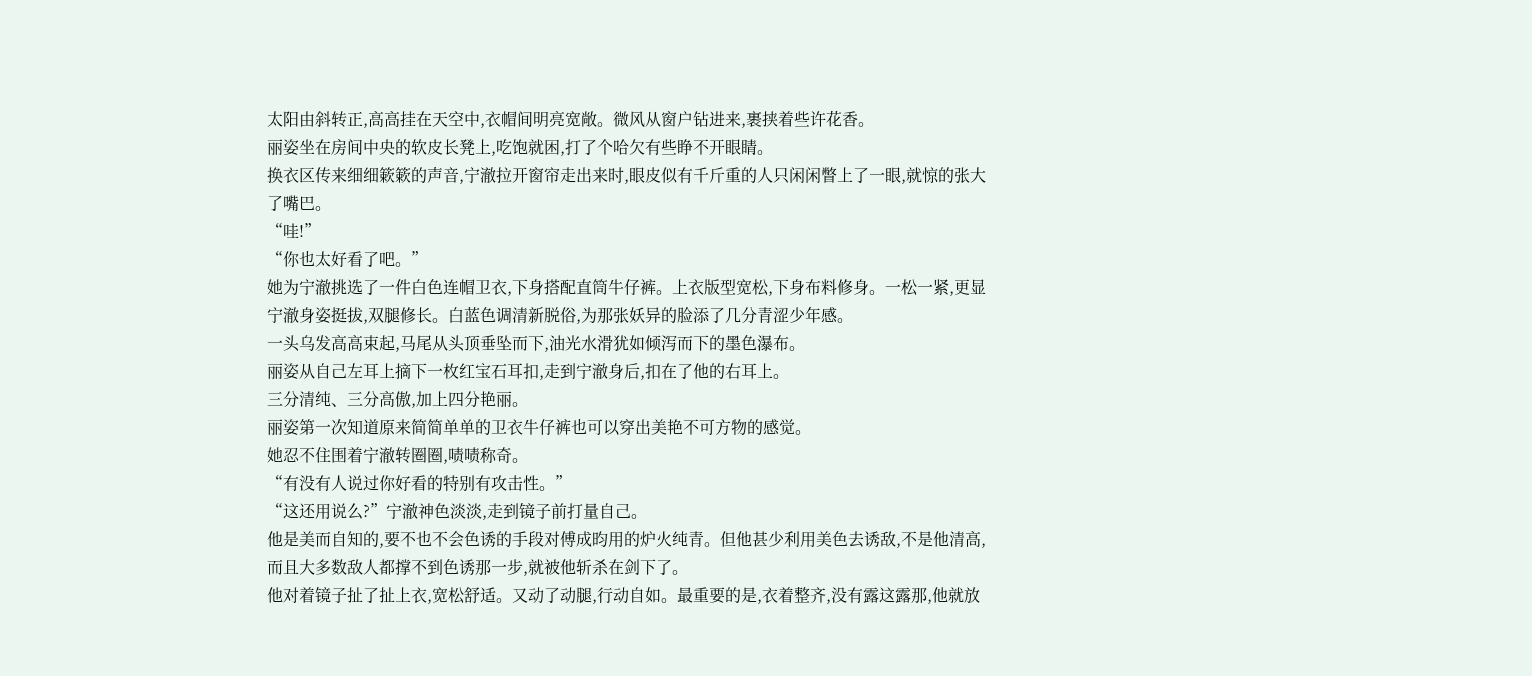太阳由斜转正,高高挂在天空中,衣帽间明亮宽敞。微风从窗户钻进来,裹挟着些许花香。
丽姿坐在房间中央的软皮长凳上,吃饱就困,打了个哈欠有些睁不开眼睛。
换衣区传来细细簌簌的声音,宁澈拉开窗帘走出来时,眼皮似有千斤重的人只闲闲瞥上了一眼,就惊的张大了嘴巴。
“哇!”
“你也太好看了吧。”
她为宁澈挑选了一件白色连帽卫衣,下身搭配直筒牛仔裤。上衣版型宽松,下身布料修身。一松一紧,更显宁澈身姿挺拔,双腿修长。白蓝色调清新脱俗,为那张妖异的脸添了几分青涩少年感。
一头乌发高高束起,马尾从头顶垂坠而下,油光水滑犹如倾泻而下的墨色瀑布。
丽姿从自己左耳上摘下一枚红宝石耳扣,走到宁澈身后,扣在了他的右耳上。
三分清纯、三分高傲,加上四分艳丽。
丽姿第一次知道原来简简单单的卫衣牛仔裤也可以穿出美艳不可方物的感觉。
她忍不住围着宁澈转圈圈,啧啧称奇。
“有没有人说过你好看的特别有攻击性。”
“这还用说么?”宁澈神色淡淡,走到镜子前打量自己。
他是美而自知的,要不也不会色诱的手段对傅成昀用的炉火纯青。但他甚少利用美色去诱敌,不是他清高,而且大多数敌人都撑不到色诱那一步,就被他斩杀在剑下了。
他对着镜子扯了扯上衣,宽松舒适。又动了动腿,行动自如。最重要的是,衣着整齐,没有露这露那,他就放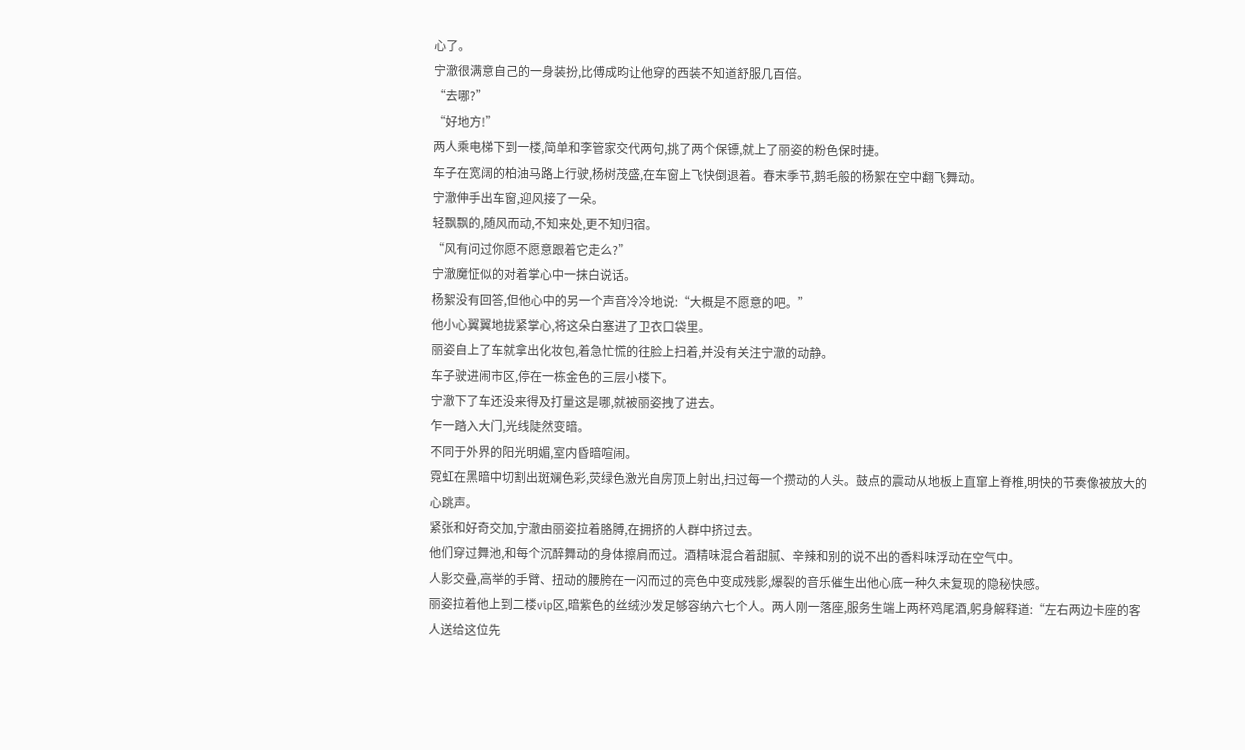心了。
宁澈很满意自己的一身装扮,比傅成昀让他穿的西装不知道舒服几百倍。
“去哪?”
“好地方!”
两人乘电梯下到一楼,简单和李管家交代两句,挑了两个保镖,就上了丽姿的粉色保时捷。
车子在宽阔的柏油马路上行驶,杨树茂盛,在车窗上飞快倒退着。春末季节,鹅毛般的杨絮在空中翻飞舞动。
宁澈伸手出车窗,迎风接了一朵。
轻飘飘的,随风而动,不知来处,更不知归宿。
“风有问过你愿不愿意跟着它走么?”
宁澈魔怔似的对着掌心中一抹白说话。
杨絮没有回答,但他心中的另一个声音冷冷地说:“大概是不愿意的吧。”
他小心翼翼地拢紧掌心,将这朵白塞进了卫衣口袋里。
丽姿自上了车就拿出化妆包,着急忙慌的往脸上扫着,并没有关注宁澈的动静。
车子驶进闹市区,停在一栋金色的三层小楼下。
宁澈下了车还没来得及打量这是哪,就被丽姿拽了进去。
乍一踏入大门,光线陡然变暗。
不同于外界的阳光明媚,室内昏暗喧闹。
霓虹在黑暗中切割出斑斓色彩,荧绿色激光自房顶上射出,扫过每一个攒动的人头。鼓点的震动从地板上直窜上脊椎,明快的节奏像被放大的心跳声。
紧张和好奇交加,宁澈由丽姿拉着胳膊,在拥挤的人群中挤过去。
他们穿过舞池,和每个沉醉舞动的身体擦肩而过。酒精味混合着甜腻、辛辣和别的说不出的香料味浮动在空气中。
人影交叠,高举的手臂、扭动的腰胯在一闪而过的亮色中变成残影,爆裂的音乐催生出他心底一种久未复现的隐秘快感。
丽姿拉着他上到二楼vip区,暗紫色的丝绒沙发足够容纳六七个人。两人刚一落座,服务生端上两杯鸡尾酒,躬身解释道:“左右两边卡座的客人送给这位先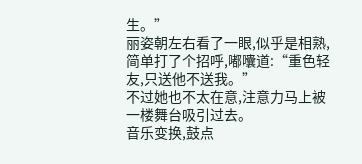生。”
丽姿朝左右看了一眼,似乎是相熟,简单打了个招呼,嘟囔道:“重色轻友,只送他不送我。”
不过她也不太在意,注意力马上被一楼舞台吸引过去。
音乐变换,鼓点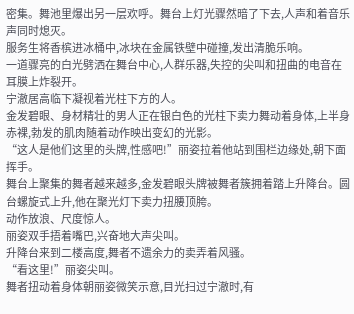密集。舞池里爆出另一层欢呼。舞台上灯光骤然暗了下去,人声和着音乐声同时熄灭。
服务生将香槟进冰桶中,冰块在金属铁壁中碰撞,发出清脆乐响。
一道骤亮的白光劈洒在舞台中心,人群乐器,失控的尖叫和扭曲的电音在耳膜上炸裂开。
宁澈居高临下凝视着光柱下方的人。
金发碧眼、身材精壮的男人正在银白色的光柱下卖力舞动着身体,上半身赤裸,勃发的肌肉随着动作映出变幻的光影。
“这人是他们这里的头牌,性感吧!”丽姿拉着他站到围栏边缘处,朝下面挥手。
舞台上聚集的舞者越来越多,金发碧眼头牌被舞者簇拥着踏上升降台。圆台螺旋式上升,他在聚光灯下卖力扭腰顶胯。
动作放浪、尺度惊人。
丽姿双手捂着嘴巴,兴奋地大声尖叫。
升降台来到二楼高度,舞者不遗余力的卖弄着风骚。
“看这里!”丽姿尖叫。
舞者扭动着身体朝丽姿微笑示意,目光扫过宁澈时,有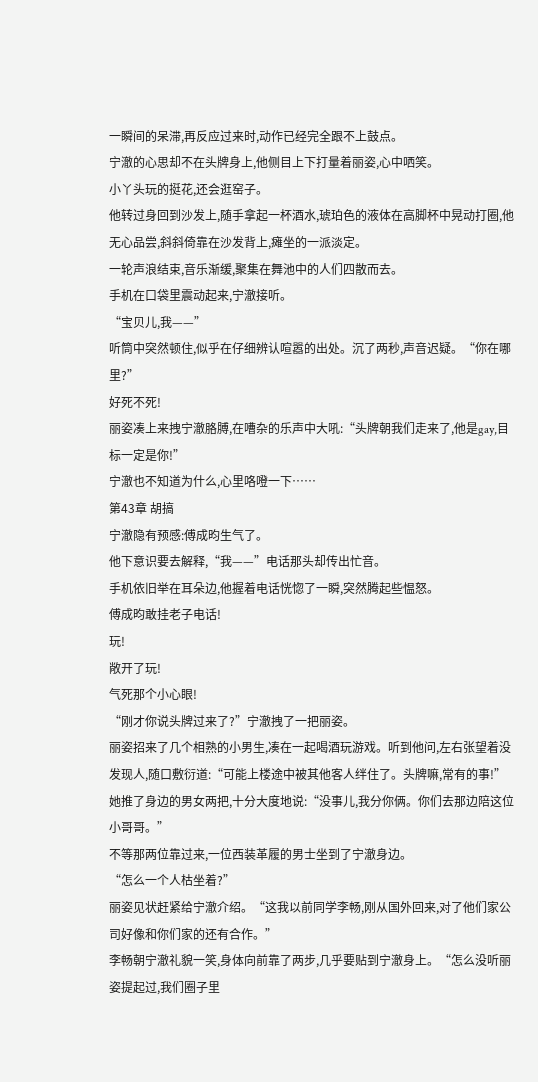一瞬间的呆滞,再反应过来时,动作已经完全跟不上鼓点。
宁澈的心思却不在头牌身上,他侧目上下打量着丽姿,心中哂笑。
小丫头玩的挺花,还会逛窑子。
他转过身回到沙发上,随手拿起一杯酒水,琥珀色的液体在高脚杯中晃动打圈,他无心品尝,斜斜倚靠在沙发背上,瘫坐的一派淡定。
一轮声浪结束,音乐渐缓,聚集在舞池中的人们四散而去。
手机在口袋里震动起来,宁澈接听。
“宝贝儿,我——”
听筒中突然顿住,似乎在仔细辨认喧嚣的出处。沉了两秒,声音迟疑。“你在哪里?”
好死不死!
丽姿凑上来拽宁澈胳膊,在嘈杂的乐声中大吼:“头牌朝我们走来了,他是gay,目标一定是你!”
宁澈也不知道为什么,心里咯噔一下……
第43章 胡搞
宁澈隐有预感:傅成昀生气了。
他下意识要去解释,“我——”电话那头却传出忙音。
手机依旧举在耳朵边,他握着电话恍惚了一瞬,突然腾起些愠怒。
傅成昀敢挂老子电话!
玩!
敞开了玩!
气死那个小心眼!
“刚才你说头牌过来了?”宁澈拽了一把丽姿。
丽姿招来了几个相熟的小男生,凑在一起喝酒玩游戏。听到他问,左右张望着没发现人,随口敷衍道:“可能上楼途中被其他客人绊住了。头牌嘛,常有的事!”
她推了身边的男女两把,十分大度地说:“没事儿,我分你俩。你们去那边陪这位小哥哥。”
不等那两位靠过来,一位西装革履的男士坐到了宁澈身边。
“怎么一个人枯坐着?”
丽姿见状赶紧给宁澈介绍。“这我以前同学李畅,刚从国外回来,对了他们家公司好像和你们家的还有合作。”
李畅朝宁澈礼貌一笑,身体向前靠了两步,几乎要贴到宁澈身上。“怎么没听丽姿提起过,我们圈子里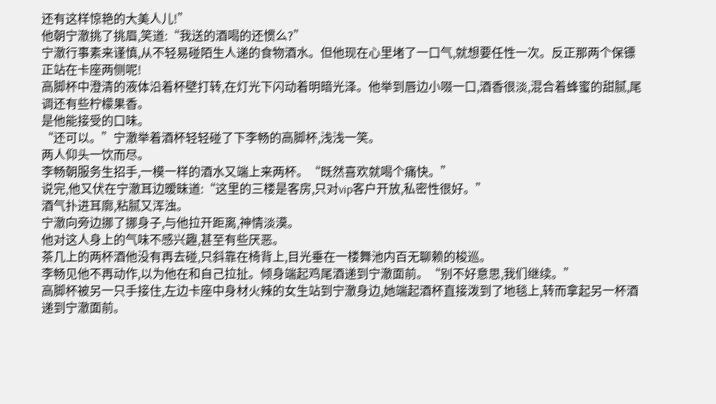还有这样惊艳的大美人儿!”
他朝宁澈挑了挑眉,笑道:“我送的酒喝的还惯么?”
宁澈行事素来谨慎,从不轻易碰陌生人递的食物酒水。但他现在心里堵了一口气,就想要任性一次。反正那两个保镖正站在卡座两侧呢!
高脚杯中澄清的液体沿着杯壁打转,在灯光下闪动着明暗光泽。他举到唇边小啜一口,酒香很淡,混合着蜂蜜的甜腻,尾调还有些柠檬果香。
是他能接受的口味。
“还可以。”宁澈举着酒杯轻轻碰了下李畅的高脚杯,浅浅一笑。
两人仰头一饮而尽。
李畅朝服务生招手,一模一样的酒水又端上来两杯。“既然喜欢就喝个痛快。”
说完,他又伏在宁澈耳边暧昧道:“这里的三楼是客房,只对vip客户开放,私密性很好。”
酒气扑进耳廓,粘腻又浑浊。
宁澈向旁边挪了挪身子,与他拉开距离,神情淡漠。
他对这人身上的气味不感兴趣,甚至有些厌恶。
茶几上的两杯酒他没有再去碰,只斜靠在椅背上,目光垂在一楼舞池内百无聊赖的梭巡。
李畅见他不再动作,以为他在和自己拉扯。倾身端起鸡尾酒递到宁澈面前。“别不好意思,我们继续。”
高脚杯被另一只手接住,左边卡座中身材火辣的女生站到宁澈身边,她端起酒杯直接泼到了地毯上,转而拿起另一杯酒递到宁澈面前。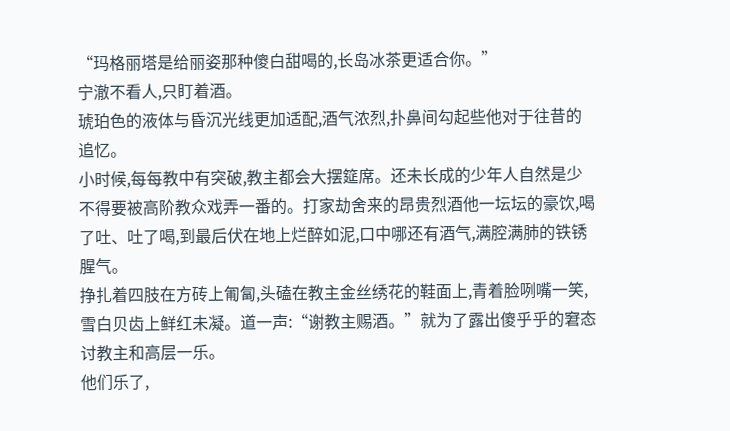“玛格丽塔是给丽姿那种傻白甜喝的,长岛冰茶更适合你。”
宁澈不看人,只盯着酒。
琥珀色的液体与昏沉光线更加适配,酒气浓烈,扑鼻间勾起些他对于往昔的追忆。
小时候,每每教中有突破,教主都会大摆筵席。还未长成的少年人自然是少不得要被高阶教众戏弄一番的。打家劫舍来的昂贵烈酒他一坛坛的豪饮,喝了吐、吐了喝,到最后伏在地上烂醉如泥,口中哪还有酒气,满腔满肺的铁锈腥气。
挣扎着四肢在方砖上匍匐,头磕在教主金丝绣花的鞋面上,青着脸咧嘴一笑,雪白贝齿上鲜红未凝。道一声:“谢教主赐酒。”就为了露出傻乎乎的窘态讨教主和高层一乐。
他们乐了,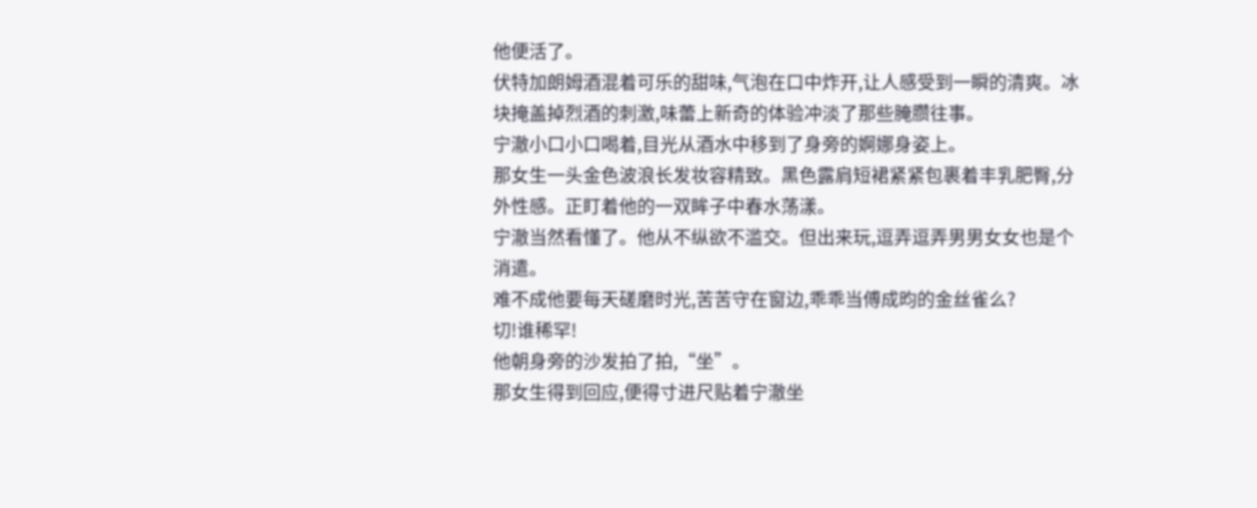他便活了。
伏特加朗姆酒混着可乐的甜味,气泡在口中炸开,让人感受到一瞬的清爽。冰块掩盖掉烈酒的刺激,味蕾上新奇的体验冲淡了那些腌臜往事。
宁澈小口小口喝着,目光从酒水中移到了身旁的婀娜身姿上。
那女生一头金色波浪长发妆容精致。黑色露肩短裙紧紧包裹着丰乳肥臀,分外性感。正盯着他的一双眸子中春水荡漾。
宁澈当然看懂了。他从不纵欲不滥交。但出来玩,逗弄逗弄男男女女也是个消遣。
难不成他要每天磋磨时光,苦苦守在窗边,乖乖当傅成昀的金丝雀么?
切!谁稀罕!
他朝身旁的沙发拍了拍,“坐”。
那女生得到回应,便得寸进尺贴着宁澈坐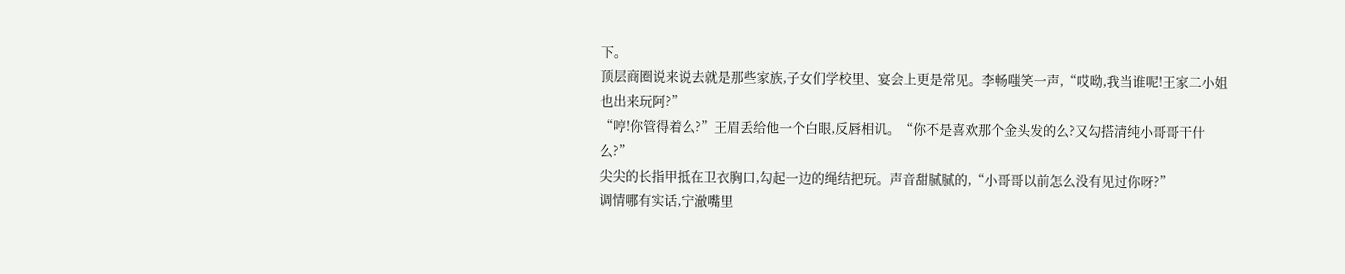下。
顶层商圈说来说去就是那些家族,子女们学校里、宴会上更是常见。李畅嗤笑一声,“哎呦,我当谁呢!王家二小姐也出来玩阿?”
“哼!你管得着么?”王眉丢给他一个白眼,反唇相讥。“你不是喜欢那个金头发的么?又勾搭清纯小哥哥干什么?”
尖尖的长指甲抵在卫衣胸口,勾起一边的绳结把玩。声音甜腻腻的,“小哥哥以前怎么没有见过你呀?”
调情哪有实话,宁澈嘴里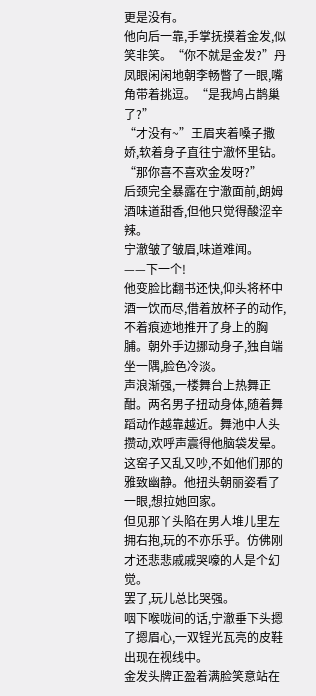更是没有。
他向后一靠,手掌抚摸着金发,似笑非笑。“你不就是金发?”丹凤眼闲闲地朝李畅瞥了一眼,嘴角带着挑逗。“是我鸠占鹊巢了?”
“才没有~”王眉夹着嗓子撒娇,软着身子直往宁澈怀里钻。“那你喜不喜欢金发呀?”
后颈完全暴露在宁澈面前,朗姆酒味道甜香,但他只觉得酸涩辛辣。
宁澈皱了皱眉,味道难闻。
——下一个!
他变脸比翻书还快,仰头将杯中酒一饮而尽,借着放杯子的动作,不着痕迹地推开了身上的胸脯。朝外手边挪动身子,独自端坐一隅,脸色冷淡。
声浪渐强,一楼舞台上热舞正酣。两名男子扭动身体,随着舞蹈动作越靠越近。舞池中人头攒动,欢呼声震得他脑袋发晕。
这窑子又乱又吵,不如他们那的雅致幽静。他扭头朝丽姿看了一眼,想拉她回家。
但见那丫头陷在男人堆儿里左拥右抱,玩的不亦乐乎。仿佛刚才还悲悲戚戚哭嚎的人是个幻觉。
罢了,玩儿总比哭强。
咽下喉咙间的话,宁澈垂下头摁了摁眉心,一双锃光瓦亮的皮鞋出现在视线中。
金发头牌正盈着满脸笑意站在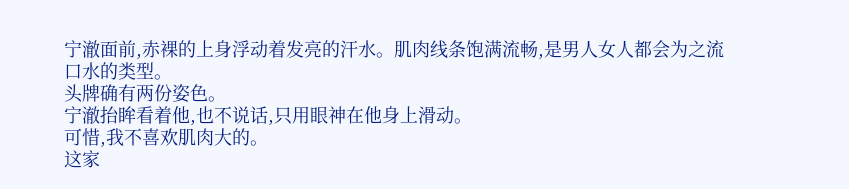宁澈面前,赤裸的上身浮动着发亮的汗水。肌肉线条饱满流畅,是男人女人都会为之流口水的类型。
头牌确有两份姿色。
宁澈抬眸看着他,也不说话,只用眼神在他身上滑动。
可惜,我不喜欢肌肉大的。
这家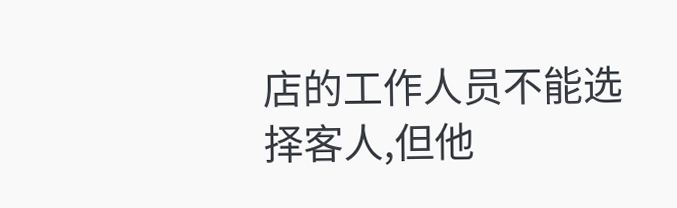店的工作人员不能选择客人,但他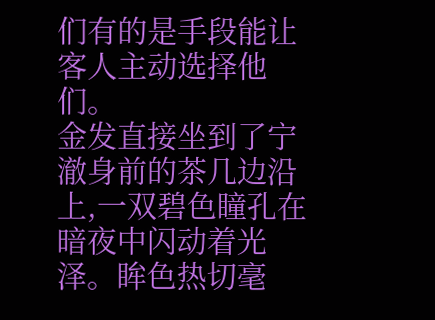们有的是手段能让客人主动选择他们。
金发直接坐到了宁澈身前的茶几边沿上,一双碧色瞳孔在暗夜中闪动着光泽。眸色热切毫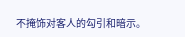不掩饰对客人的勾引和暗示。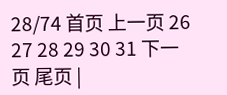28/74 首页 上一页 26 27 28 29 30 31 下一页 尾页 |